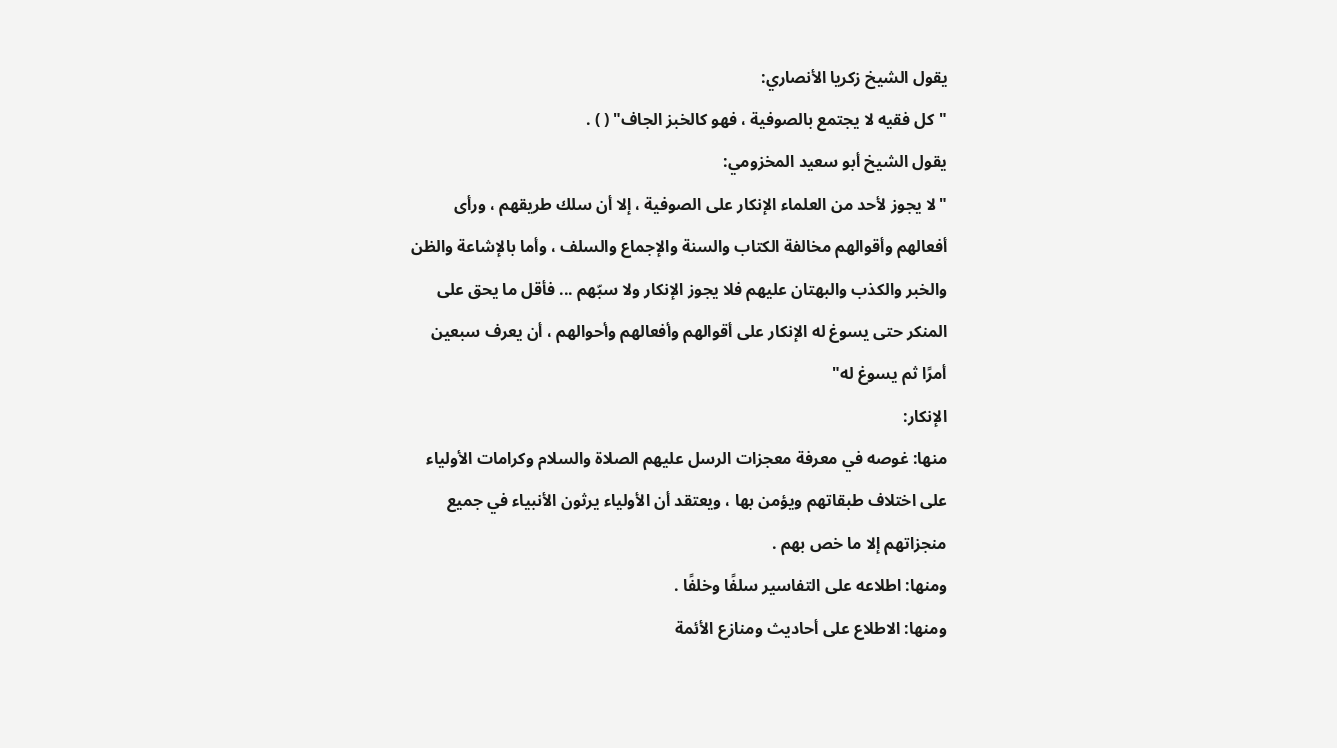يقول الشيخ زكريا الأنصاري:
"كل فقيه لا يجتمع بالصوفية ، فهو كالخبز الجاف" ( ) .
يقول الشيخ أبو سعيد المخزومي:
"لا يجوز لأحد من العلماء الإنكار على الصوفية ، إلا أن سلك طريقهم ، ورأى أفعالهم وأقوالهم مخالفة الكتاب والسنة والإجماع والسلف ، وأما بالإشاعة والظن والخبر والكذب والبهتان عليهم فلا يجوز الإنكار ولا سبّهم ... فأقل ما يحق على المنكر حتى يسوغ له الإنكار على أقوالهم وأفعالهم وأحوالهم ، أن يعرف سبعين أمرًا ثم يسوغ له"
الإنكار:
منها: غوصه في معرفة معجزات الرسل عليهم الصلاة والسلام وكرامات الأولياء على اختلاف طبقاتهم ويؤمن بها ، ويعتقد أن الأولياء يرثون الأنبياء في جميع منجزاتهم إلا ما خص بهم .
ومنها: اطلاعه على التفاسير سلفًا وخلفًا .
ومنها: الاطلاع على أحاديث ومنازع الأئمة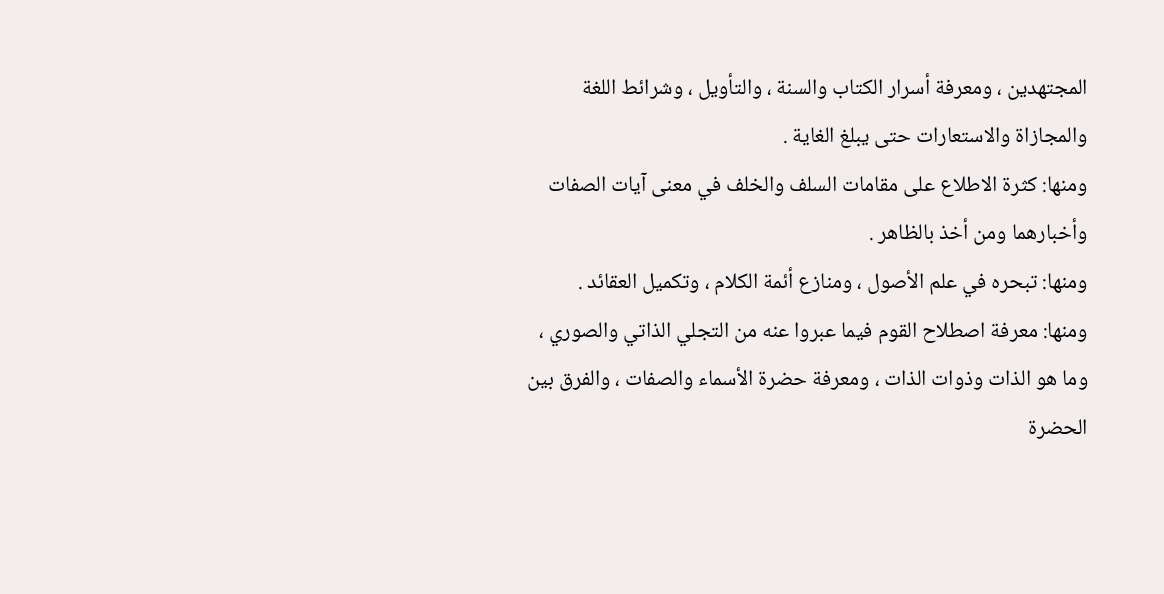المجتهدين ، ومعرفة أسرار الكتاب والسنة ، والتأويل ، وشرائط اللغة والمجازاة والاستعارات حتى يبلغ الغاية .
ومنها: كثرة الاطلاع على مقامات السلف والخلف في معنى آيات الصفات وأخبارهما ومن أخذ بالظاهر .
ومنها: تبحره في علم الأصول ، ومنازع أئمة الكلام ، وتكميل العقائد .
ومنها: معرفة اصطلاح القوم فيما عبروا عنه من التجلي الذاتي والصوري ، وما هو الذات وذوات الذات ، ومعرفة حضرة الأسماء والصفات ، والفرق بين الحضرة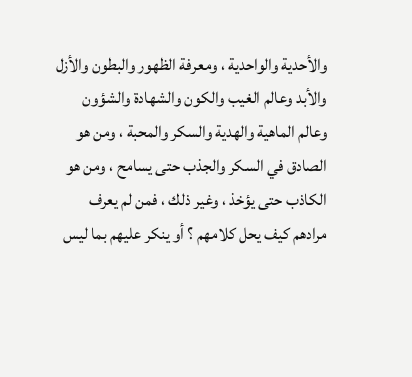والأحدية والواحدية ، ومعرفة الظهور والبطون والأزل والأبد وعالم الغيب والكون والشهادة والشؤون وعالم الماهية والهدية والسكر والمحبة ، ومن هو الصادق في السكر والجذب حتى يسامح ، ومن هو الكاذب حتى يؤخذ ، وغير ذلك ، فمن لم يعرف مرادهم كيف يحل كلامهم ؟ أو ينكر عليهم بما ليس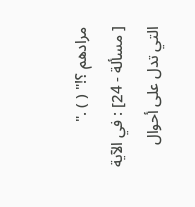مرادهم ؟!" ( ) ."
[ مسألة - 24] : في الآية التي تدل على أحوال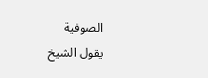الصوفية
يقول الشيخ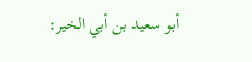أبو سعيد بن أبي الخير: